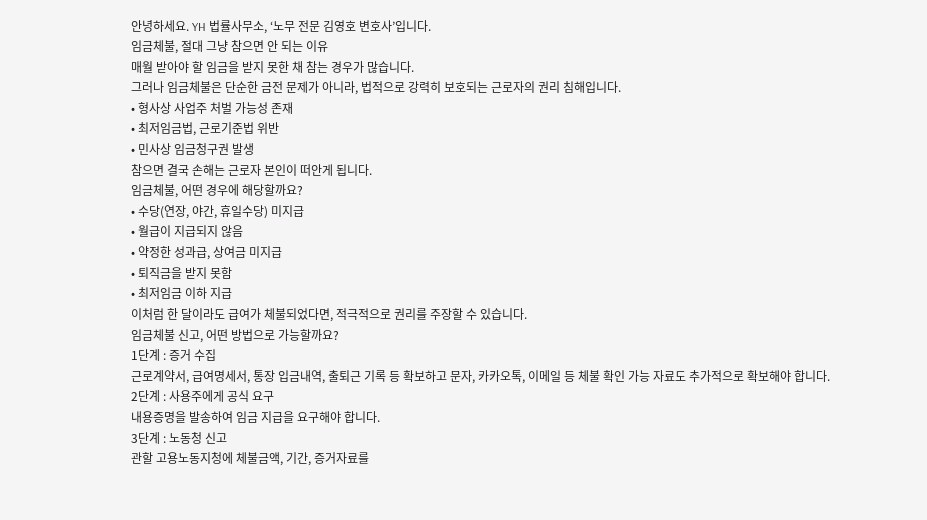안녕하세요. YH 법률사무소, ‘노무 전문 김영호 변호사’입니다.
임금체불, 절대 그냥 참으면 안 되는 이유
매월 받아야 할 임금을 받지 못한 채 참는 경우가 많습니다.
그러나 임금체불은 단순한 금전 문제가 아니라, 법적으로 강력히 보호되는 근로자의 권리 침해입니다.
• 형사상 사업주 처벌 가능성 존재
• 최저임금법, 근로기준법 위반
• 민사상 임금청구권 발생
참으면 결국 손해는 근로자 본인이 떠안게 됩니다.
임금체불, 어떤 경우에 해당할까요?
• 수당(연장, 야간, 휴일수당) 미지급
• 월급이 지급되지 않음
• 약정한 성과급, 상여금 미지급
• 퇴직금을 받지 못함
• 최저임금 이하 지급
이처럼 한 달이라도 급여가 체불되었다면, 적극적으로 권리를 주장할 수 있습니다.
임금체불 신고, 어떤 방법으로 가능할까요?
1단계 : 증거 수집
근로계약서, 급여명세서, 통장 입금내역, 출퇴근 기록 등 확보하고 문자, 카카오톡, 이메일 등 체불 확인 가능 자료도 추가적으로 확보해야 합니다.
2단계 : 사용주에게 공식 요구
내용증명을 발송하여 임금 지급을 요구해야 합니다.
3단계 : 노동청 신고
관할 고용노동지청에 체불금액, 기간, 증거자료를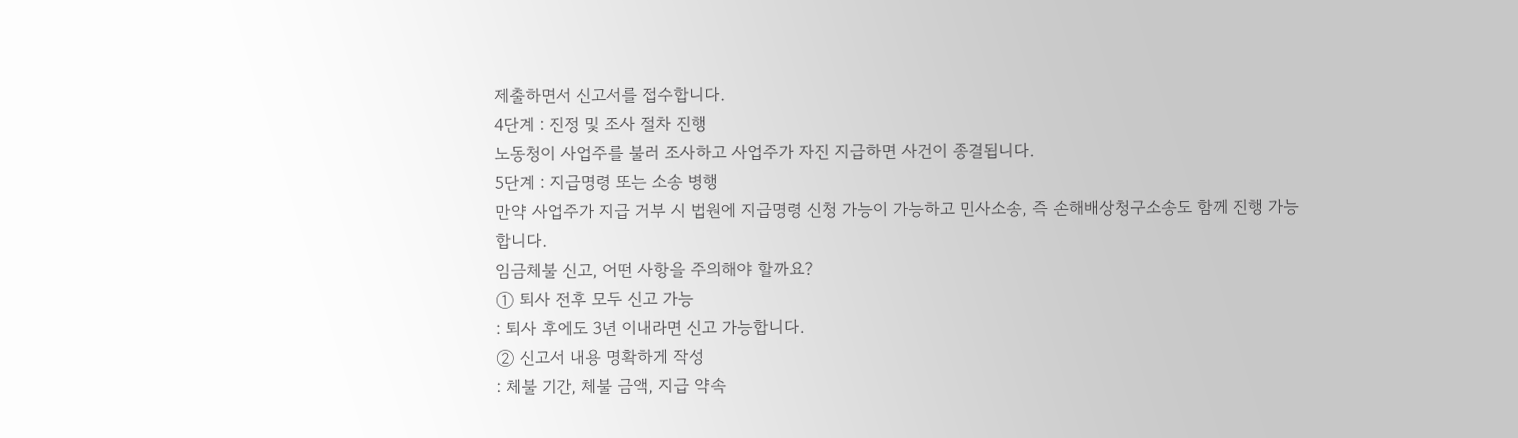제출하면서 신고서를 접수합니다.
4단계 : 진정 및 조사 절차 진행
노동청이 사업주를 불러 조사하고 사업주가 자진 지급하면 사건이 종결됩니다.
5단계 : 지급명령 또는 소송 병행
만약 사업주가 지급 거부 시 법원에 지급명령 신청 가능이 가능하고 민사소송, 즉 손해배상청구소송도 함께 진행 가능합니다.
임금체불 신고, 어떤 사항을 주의해야 할까요?
① 퇴사 전후 모두 신고 가능
: 퇴사 후에도 3년 이내라면 신고 가능합니다.
② 신고서 내용 명확하게 작성
: 체불 기간, 체불 금액, 지급 약속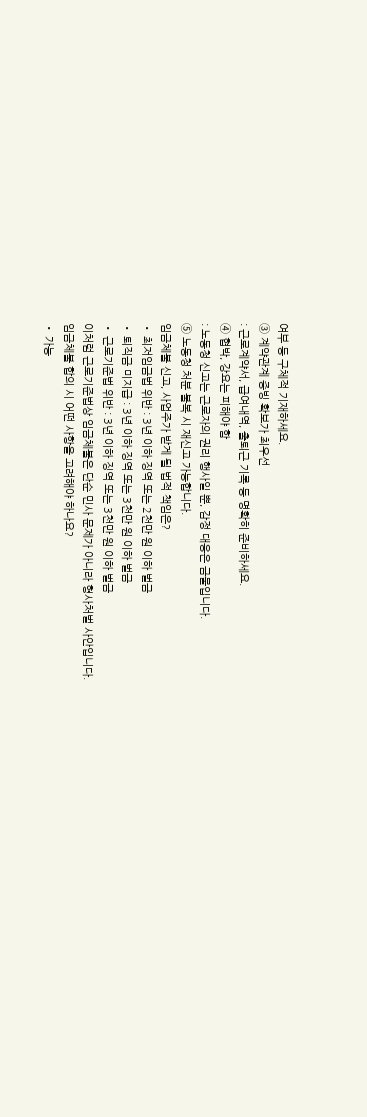여부 등 구체적 기재하세요.
③ 계약관계 증빙 확보가 최우선
: 근로계약서, 급여내역, 출퇴근 기록 등 명확히 준비하세요.
④ 협박, 강요는 피해야 함
: 노동청 신고는 근로자의 권리 행사일 뿐, 감정 대응은 금물입니다.
⑤ 노동청 처분 불복 시 재신고 가능합니다.
임금체불 신고, 사업주가 받게 될 법적 책임은?
• 최저임금법 위반 : 3년 이하 징역 또는 2천만 원 이하 벌금
• 퇴직금 미지급 : 3년 이하 징역 또는 3천만 원 이하 벌금
• 근로기준법 위반 : 3년 이하 징역 또는 3천만 원 이하 벌금
이처럼 근로기준법상 임금체불은 단순 민사 문제가 아니라 형사처벌 사안입니다.
임금체불 합의 시 어떤 사항을 고려해야 하나요?
• 가능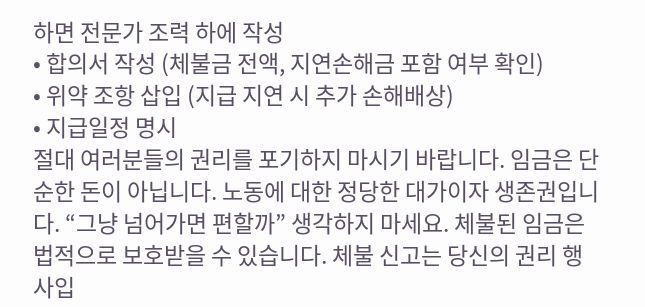하면 전문가 조력 하에 작성
• 합의서 작성 (체불금 전액, 지연손해금 포함 여부 확인)
• 위약 조항 삽입 (지급 지연 시 추가 손해배상)
• 지급일정 명시
절대 여러분들의 권리를 포기하지 마시기 바랍니다. 임금은 단순한 돈이 아닙니다. 노동에 대한 정당한 대가이자 생존권입니다. “그냥 넘어가면 편할까” 생각하지 마세요. 체불된 임금은 법적으로 보호받을 수 있습니다. 체불 신고는 당신의 권리 행사입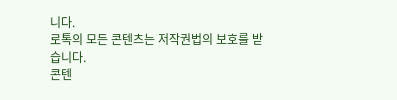니다.
로톡의 모든 콘텐츠는 저작권법의 보호를 받습니다.
콘텐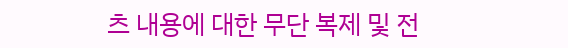츠 내용에 대한 무단 복제 및 전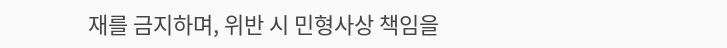재를 금지하며, 위반 시 민형사상 책임을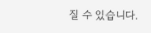질 수 있습니다.